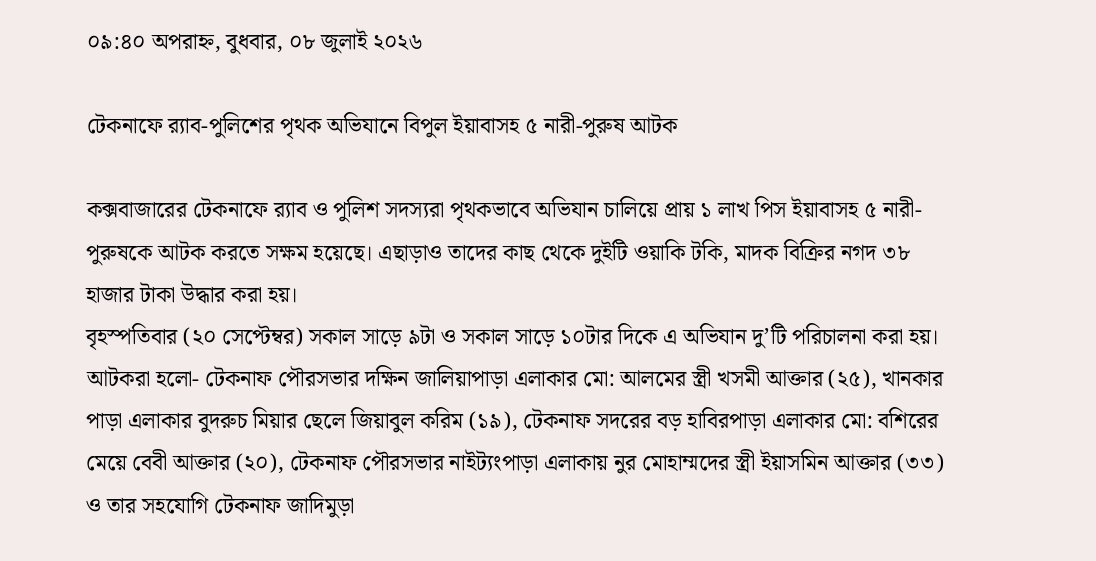০৯:৪০ অপরাহ্ন, বুধবার, ০৮ জুলাই ২০২৬

টেকনাফে র‌্যাব-পুলিশের পৃথক অভিযানে বিপুল ইয়াবাসহ ৫ নারী-পুরুষ আটক

কক্সবাজারের টেকনাফে র‌্যাব ও পুলিশ সদস্যরা পৃথকভাবে অভিযান চালিয়ে প্রায় ১ লাখ পিস ইয়াবাসহ ৫ নারী-পুরুষকে আটক করতে সক্ষম হয়েছে। এছাড়াও তাদের কাছ থেকে দুইটি ওয়াকি টকি, মাদক বিক্রির নগদ ৩৮ হাজার টাকা উদ্ধার করা হয়।
বৃহস্পতিবার (২০ সেপ্টেম্বর) সকাল সাড়ে ৯টা ও সকাল সাড়ে ১০টার দিকে এ অভিযান দু’টি পরিচালনা করা হয়।
আটকরা হলো- টেকনাফ পৌরসভার দক্ষিন জালিয়াপাড়া এলাকার মো: আলমের স্ত্রী খসমী আক্তার (২৫), খানকার পাড়া এলাকার বুদরুচ মিয়ার ছেলে জিয়াবুল করিম (১৯), টেকনাফ সদরের বড় হাবিরপাড়া এলাকার মো: বশিরের মেয়ে বেবী আক্তার (২০), টেকনাফ পৌরসভার নাইট্যংপাড়া এলাকায় নুর মোহাম্মদের স্ত্রী ইয়াসমিন আক্তার (৩৩) ও তার সহযোগি টেকনাফ জাদিমুড়া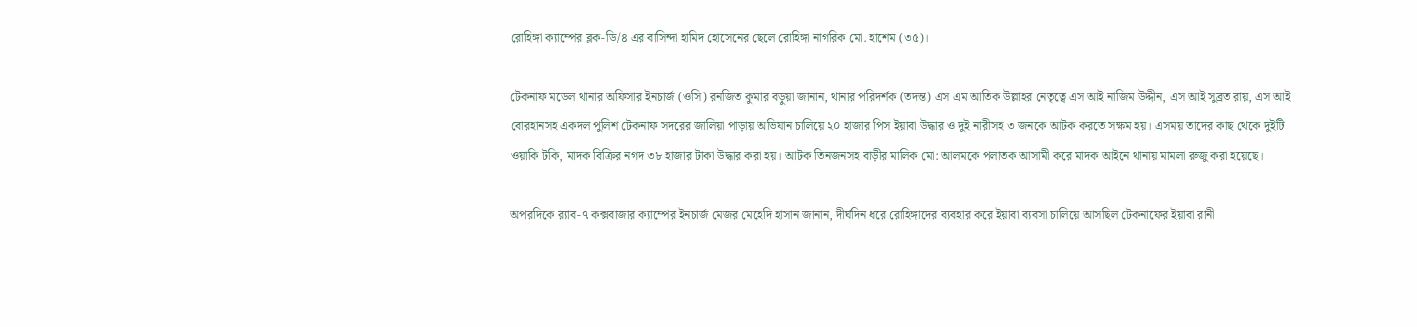রোহিঙ্গা ক্যাম্পের ব্লক-ডি/৪ এর বাসিন্দা হামিদ হোসেনের ছেলে রোহিঙ্গা নাগরিক মো. হাশেম (৩৫)।

টেকনাফ মডেল থানার অফিসার ইনচার্জ (ওসি) রনজিত কুমার বড়ুয়া জানান, থানার পরিদর্শক (তদন্ত) এস এম আতিক উল্লাহর নেতৃত্বে এস আই নাজিম উদ্দীন, এস আই সুব্রত রায়, এস আই বোরহানসহ একদল পুলিশ টেকনাফ সদরের জালিয়া পাড়ায় অভিযান চালিয়ে ২০ হাজার পিস ইয়াবা উদ্ধার ও দুই নারীসহ ৩ জনকে আটক করতে সক্ষম হয়। এসময় তাদের কাছ থেকে দুইটি ওয়াকি টকি, মাদক বিক্রির নগদ ৩৮ হাজার টাকা উদ্ধার করা হয়। আটক তিনজনসহ বাড়ীর মালিক মো: আলমকে পলাতক আসামী করে মাদক আইনে থানায় মামলা রুজু করা হয়েছে।

অপরদিকে র‌্যাব-৭ কক্সবাজার ক্যাম্পের ইনচার্জ মেজর মেহেদি হাসান জানান, দীর্ঘদিন ধরে রোহিঙ্গাদের ব্যবহার করে ইয়াবা ব্যবসা চালিয়ে আসছিল টেকনাফের ইয়াবা রানী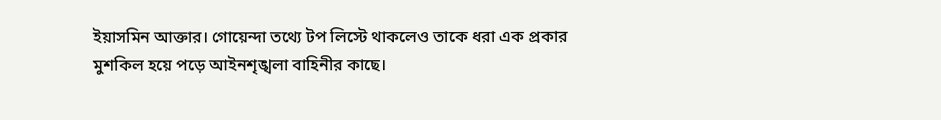ইয়াসমিন আক্তার। গোয়েন্দা তথ্যে টপ লিস্টে থাকলেও তাকে ধরা এক প্রকার মুশকিল হয়ে পড়ে আইনশৃঙ্খলা বাহিনীর কাছে।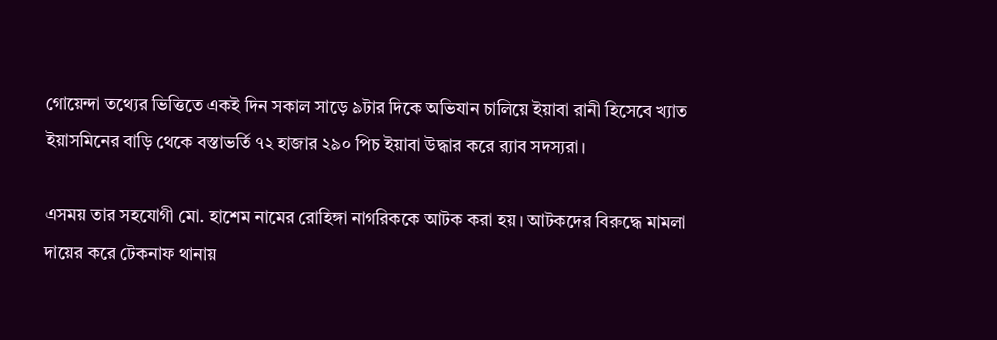গোয়েন্দা তথ্যের ভিত্তিতে একই দিন সকাল সাড়ে ৯টার দিকে অভিযান চালিয়ে ইয়াবা রানী হিসেবে খ্যাত ইয়াসমিনের বাড়ি থেকে বস্তাভর্তি ৭২ হাজার ২৯০ পিচ ইয়াবা উদ্ধার করে র‌্যাব সদস্যরা।

এসময় তার সহযোগী মো. হাশেম নামের রোহিঙ্গা নাগরিককে আটক করা হয়। আটকদের বিরুদ্ধে মামলা দায়ের করে টেকনাফ থানায়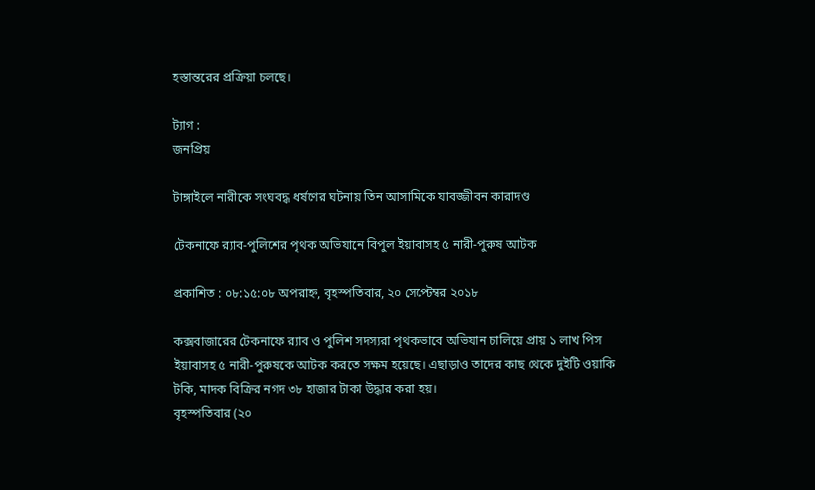হস্তান্তরের প্রক্রিয়া চলছে।

ট্যাগ :
জনপ্রিয়

টাঙ্গাইলে নারীকে সংঘবদ্ধ ধর্ষণের ঘটনায় তিন আসামিকে যাবজ্জীবন কারাদণ্ড

টেকনাফে র‌্যাব-পুলিশের পৃথক অভিযানে বিপুল ইয়াবাসহ ৫ নারী-পুরুষ আটক

প্রকাশিত : ০৮:১৫:০৮ অপরাহ্ন, বৃহস্পতিবার, ২০ সেপ্টেম্বর ২০১৮

কক্সবাজারের টেকনাফে র‌্যাব ও পুলিশ সদস্যরা পৃথকভাবে অভিযান চালিয়ে প্রায় ১ লাখ পিস ইয়াবাসহ ৫ নারী-পুরুষকে আটক করতে সক্ষম হয়েছে। এছাড়াও তাদের কাছ থেকে দুইটি ওয়াকি টকি, মাদক বিক্রির নগদ ৩৮ হাজার টাকা উদ্ধার করা হয়।
বৃহস্পতিবার (২০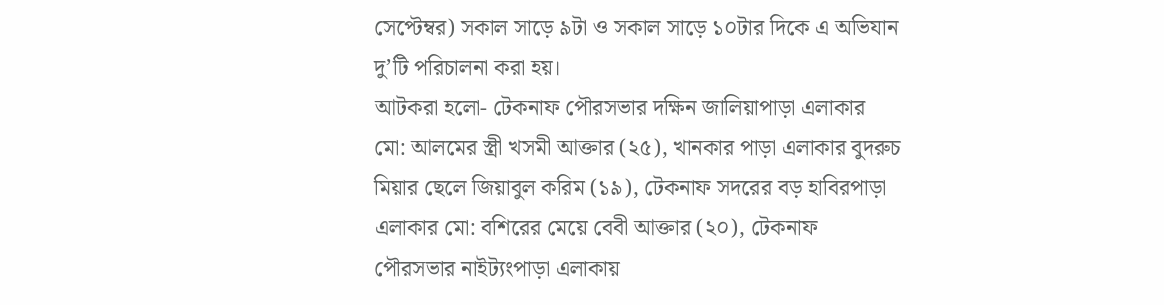সেপ্টেম্বর) সকাল সাড়ে ৯টা ও সকাল সাড়ে ১০টার দিকে এ অভিযান দু’টি পরিচালনা করা হয়।
আটকরা হলো- টেকনাফ পৌরসভার দক্ষিন জালিয়াপাড়া এলাকার মো: আলমের স্ত্রী খসমী আক্তার (২৫), খানকার পাড়া এলাকার বুদরুচ মিয়ার ছেলে জিয়াবুল করিম (১৯), টেকনাফ সদরের বড় হাবিরপাড়া এলাকার মো: বশিরের মেয়ে বেবী আক্তার (২০), টেকনাফ পৌরসভার নাইট্যংপাড়া এলাকায়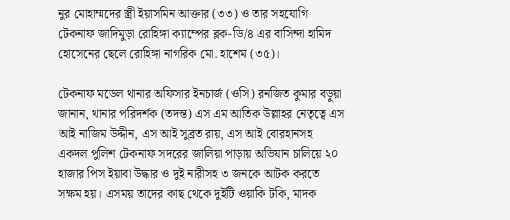নুর মোহাম্মদের স্ত্রী ইয়াসমিন আক্তার (৩৩) ও তার সহযোগি টেকনাফ জাদিমুড়া রোহিঙ্গা ক্যাম্পের ব্লক-ডি/৪ এর বাসিন্দা হামিদ হোসেনের ছেলে রোহিঙ্গা নাগরিক মো. হাশেম (৩৫)।

টেকনাফ মডেল থানার অফিসার ইনচার্জ (ওসি) রনজিত কুমার বড়ুয়া জানান, থানার পরিদর্শক (তদন্ত) এস এম আতিক উল্লাহর নেতৃত্বে এস আই নাজিম উদ্দীন, এস আই সুব্রত রায়, এস আই বোরহানসহ একদল পুলিশ টেকনাফ সদরের জালিয়া পাড়ায় অভিযান চালিয়ে ২০ হাজার পিস ইয়াবা উদ্ধার ও দুই নারীসহ ৩ জনকে আটক করতে সক্ষম হয়। এসময় তাদের কাছ থেকে দুইটি ওয়াকি টকি, মাদক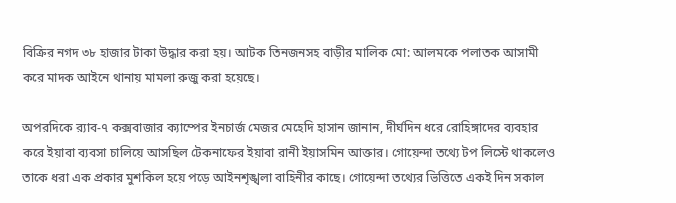বিক্রির নগদ ৩৮ হাজার টাকা উদ্ধার করা হয়। আটক তিনজনসহ বাড়ীর মালিক মো: আলমকে পলাতক আসামী করে মাদক আইনে থানায় মামলা রুজু করা হয়েছে।

অপরদিকে র‌্যাব-৭ কক্সবাজার ক্যাম্পের ইনচার্জ মেজর মেহেদি হাসান জানান, দীর্ঘদিন ধরে রোহিঙ্গাদের ব্যবহার করে ইয়াবা ব্যবসা চালিয়ে আসছিল টেকনাফের ইয়াবা রানী ইয়াসমিন আক্তার। গোয়েন্দা তথ্যে টপ লিস্টে থাকলেও তাকে ধরা এক প্রকার মুশকিল হয়ে পড়ে আইনশৃঙ্খলা বাহিনীর কাছে। গোয়েন্দা তথ্যের ভিত্তিতে একই দিন সকাল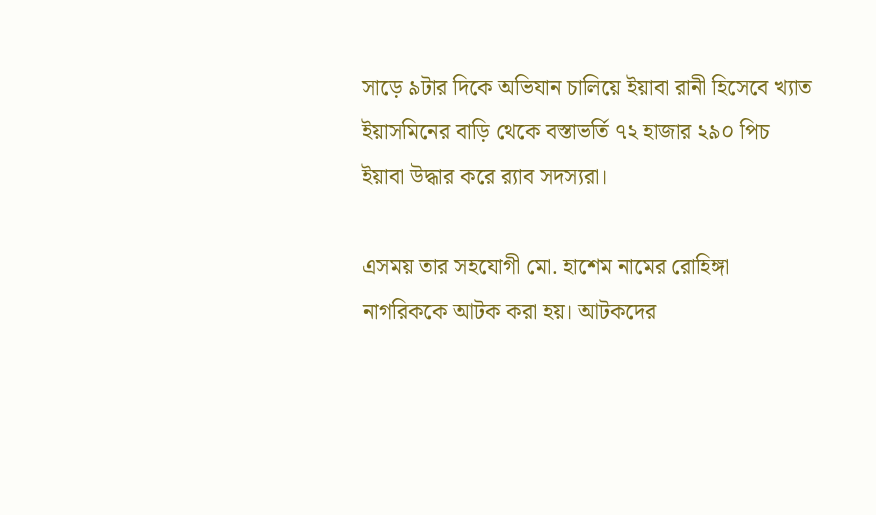সাড়ে ৯টার দিকে অভিযান চালিয়ে ইয়াবা রানী হিসেবে খ্যাত ইয়াসমিনের বাড়ি থেকে বস্তাভর্তি ৭২ হাজার ২৯০ পিচ ইয়াবা উদ্ধার করে র‌্যাব সদস্যরা।

এসময় তার সহযোগী মো. হাশেম নামের রোহিঙ্গা নাগরিককে আটক করা হয়। আটকদের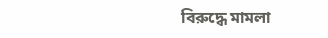বিরুদ্ধে মামলা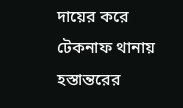দায়ের করে টেকনাফ থানায় হস্তান্তরের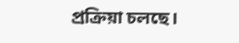প্রক্রিয়া চলছে।